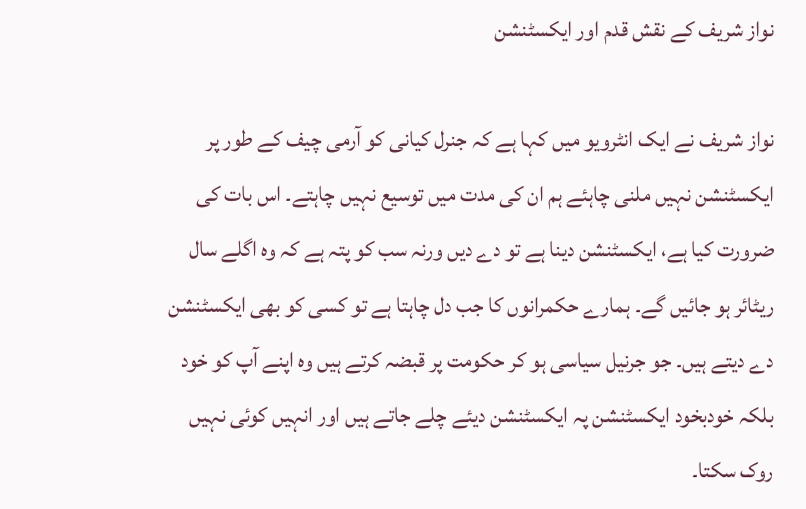نواز شریف کے نقش قدم اور ایکسٹنشن

نواز شریف نے ایک انٹرویو میں کہا ہے کہ جنرل کیانی کو آرمی چیف کے طور پر ایکسٹنشن نہیں ملنی چاہئے ہم ان کی مدت میں توسیع نہیں چاہتے۔ اس بات کی ضرورت کیا ہے، ایکسٹنشن دینا ہے تو دے دیں ورنہ سب کو پتہ ہے کہ وہ اگلے سال ریٹائر ہو جائیں گے۔ ہمارے حکمرانوں کا جب دل چاہتا ہے تو کسی کو بھی ایکسٹنشن دے دیتے ہیں۔ جو جرنیل سیاسی ہو کر حکومت پر قبضہ کرتے ہیں وہ اپنے آپ کو خود بلکہ خودبخود ایکسٹنشن پہ ایکسٹنشن دیئے چلے جاتے ہیں اور انہیں کوئی نہیں روک سکتا۔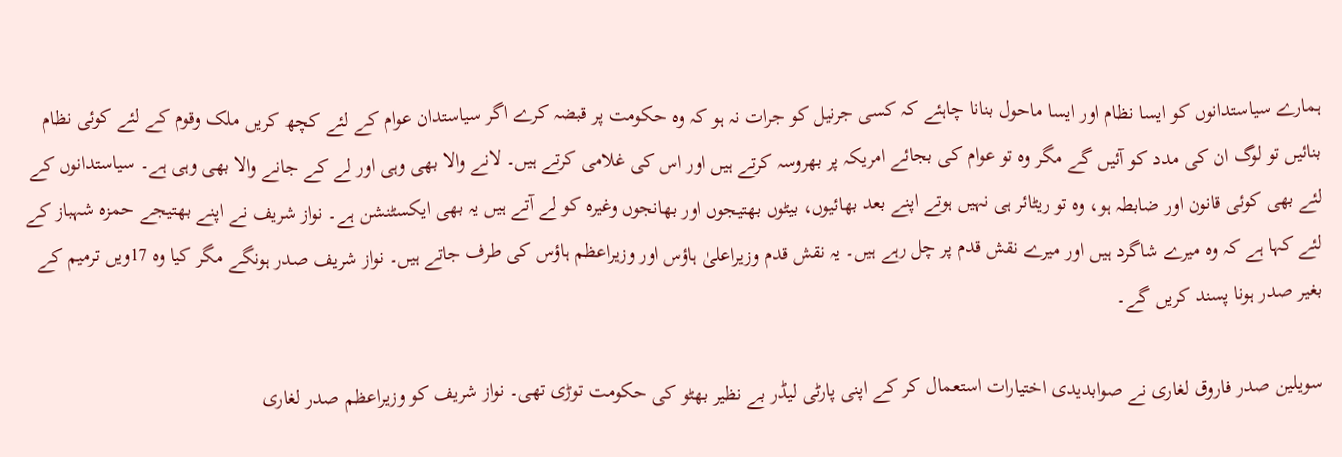ہمارے سیاستدانوں کو ایسا نظام اور ایسا ماحول بنانا چاہئے کہ کسی جرنیل کو جرات نہ ہو کہ وہ حکومت پر قبضہ کرے اگر سیاستدان عوام کے لئے کچھ کریں ملک وقوم کے لئے کوئی نظام بنائیں تو لوگ ان کی مدد کو آئیں گے مگر وہ تو عوام کی بجائے امریکہ پر بھروسہ کرتے ہیں اور اس کی غلامی کرتے ہیں۔ لانے والا بھی وہی اور لے کے جانے والا بھی وہی ہے۔ سیاستدانوں کے لئے بھی کوئی قانون اور ضابطہ ہو، وہ تو ریٹائر ہی نہیں ہوتے اپنے بعد بھائیوں، بیٹوں بھتیجوں اور بھانجوں وغیرہ کو لے آتے ہیں یہ بھی ایکسٹنشن ہے۔ نواز شریف نے اپنے بھتیجے حمزہ شہباز کے لئے کہا ہے کہ وہ میرے شاگرد ہیں اور میرے نقش قدم پر چل رہے ہیں۔ یہ نقش قدم وزیراعلیٰ ہاؤس اور وزیراعظم ہاؤس کی طرف جاتے ہیں۔ نواز شریف صدر ہونگے مگر کیا وہ 17ویں ترمیم کے بغیر صدر ہونا پسند کریں گے۔

سویلین صدر فاروق لغاری نے صوابدیدی اختیارات استعمال کر کے اپنی پارٹی لیڈر بے نظیر بھٹو کی حکومت توڑی تھی۔ نواز شریف کو وزیراعظم صدر لغاری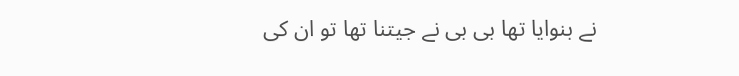نے بنوایا تھا بی بی نے جیتنا تھا تو ان کی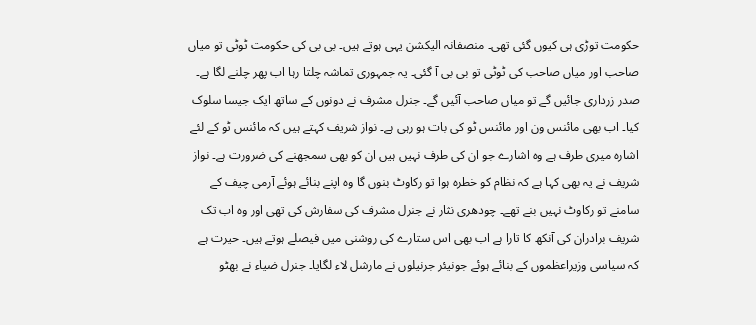حکومت توڑی ہی کیوں گئی تھی۔ منصفانہ الیکشن یہی ہوتے ہیں۔ بی بی کی حکومت ٹوٹی تو میاں صاحب اور میاں صاحب کی ٹوٹی تو بی بی آ گئی۔ یہ جمہوری تماشہ چلتا رہا اب پھر چلنے لگا ہے۔ صدر زرداری جائیں گے تو میاں صاحب آئیں گے۔ جنرل مشرف نے دونوں کے ساتھ ایک جیسا سلوک کیا۔ اب بھی مائنس ون اور مائنس ٹو کی بات ہو رہی ہے۔ نواز شریف کہتے ہیں کہ مائنس ٹو کے لئے اشارہ میری طرف ہے وہ اشارے جو ان کی طرف نہیں ہیں ان کو بھی سمجھنے کی ضرورت ہے۔ نواز شریف نے یہ بھی کہا ہے کہ نظام کو خطرہ ہوا تو رکاوٹ بنوں گا وہ اپنے بنائے ہوئے آرمی چیف کے سامنے تو رکاوٹ نہیں بنے تھے۔ چودھری نثار نے جنرل مشرف کی سفارش کی تھی اور وہ اب تک شریف برادران کی آنکھ کا تارا ہے اب بھی اس ستارے کی روشنی میں فیصلے ہوتے ہیں۔ حیرت ہے کہ سیاسی وزیراعظموں کے بنائے ہوئے جونیئر جرنیلوں نے مارشل لاء لگایا۔ جنرل ضیاء نے بھٹو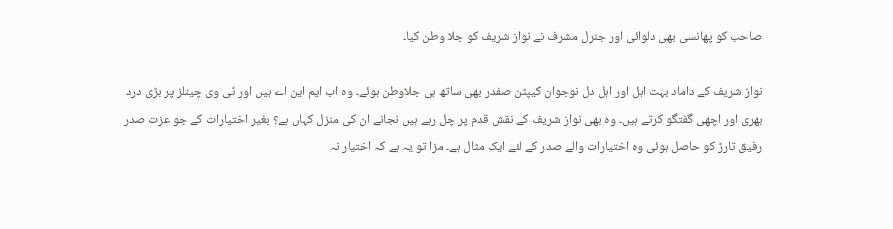صاحب کو پھانسی بھی دلوائی اور جنرل مشرف نے نواز شریف کو جلا وطن کیا۔

نواز شریف کے داماد بہت اہل اور اہل دل نوجوان کیپٹن صفدر بھی ساتھ ہی جلاوطن ہوئے۔ وہ اب ایم این اے ہیں اور ٹی وی چینلز پر بڑی درد بھری اور اچھی گفتگو کرتے ہیں۔ وہ بھی نواز شریف کے نقش قدم پر چل رہے ہیں نجانے ان کی منزل کہاں ہے؟ بغیر اختیارات کے جو عزت صدر رفیق تارڑ کو حاصل ہوئی وہ اختیارات والے صدر کے لئے ایک مثال ہے۔ مزا تو یہ ہے کہ اختیار نہ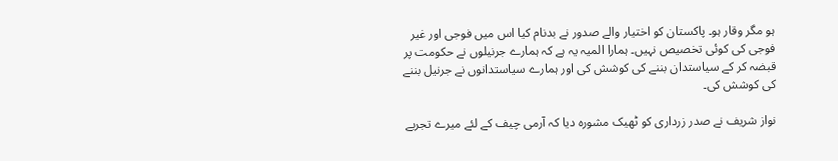ہو مگر وقار ہو۔ پاکستان کو اختیار والے صدور نے بدنام کیا اس میں فوجی اور غیر فوجی کی کوئی تخصیص نہیں۔ ہمارا المیہ یہ ہے کہ ہمارے جرنیلوں نے حکومت پر قبضہ کر کے سیاستدان بننے کی کوشش کی اور ہمارے سیاستدانوں نے جرنیل بننے کی کوشش کی۔

نواز شریف نے صدر زرداری کو ٹھیک مشورہ دیا کہ آرمی چیف کے لئے میرے تجربے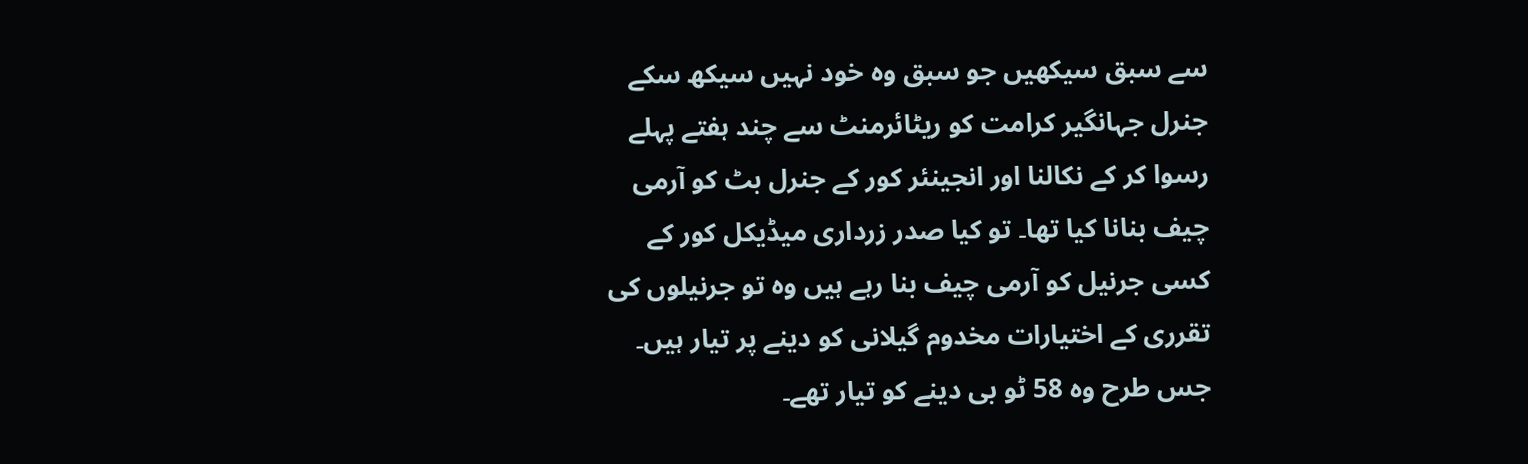سے سبق سیکھیں جو سبق وہ خود نہیں سیکھ سکے جنرل جہانگیر کرامت کو ریٹائرمنٹ سے چند ہفتے پہلے رسوا کر کے نکالنا اور انجینئر کور کے جنرل بٹ کو آرمی چیف بنانا کیا تھا۔ تو کیا صدر زرداری میڈیکل کور کے کسی جرنیل کو آرمی چیف بنا رہے ہیں وہ تو جرنیلوں کی تقرری کے اختیارات مخدوم گیلانی کو دینے پر تیار ہیں۔ جس طرح وہ 58 ٹو بی دینے کو تیار تھے۔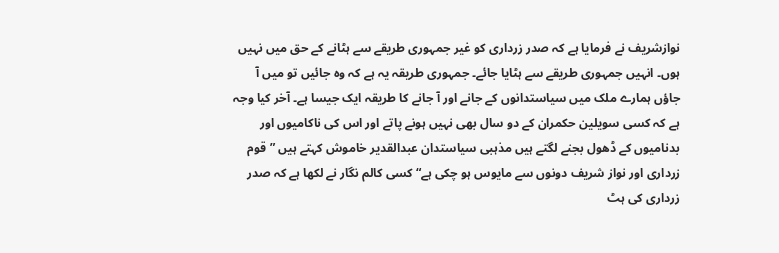نوازشریف نے فرمایا ہے کہ صدر زرداری کو غیر جمہوری طریقے سے ہٹانے کے حق میں نہیں ہوں۔ انہیں جمہوری طریقے سے ہٹایا جائے۔ جمہوری طریقہ یہ ہے کہ وہ جائیں تو میں آ جاؤں ہمارے ملک میں سیاستدانوں کے جانے اور آ جانے کا طریقہ ایک جیسا ہے۔ آخر کیا وجہ ہے کہ کسی سویلین حکمران کے دو سال بھی نہیں ہونے پاتے اور اس کی ناکامیوں اور بدنامیوں کے ڈھول بجنے لگتے ہیں مذہبی سیاستدان عبدالقدیر خاموش کہتے ہیں ”قوم زرداری اور نواز شریف دونوں سے مایوس ہو چکی ہے“ کسی کالم نگار نے لکھا ہے کہ صدر زرداری کی ہٹ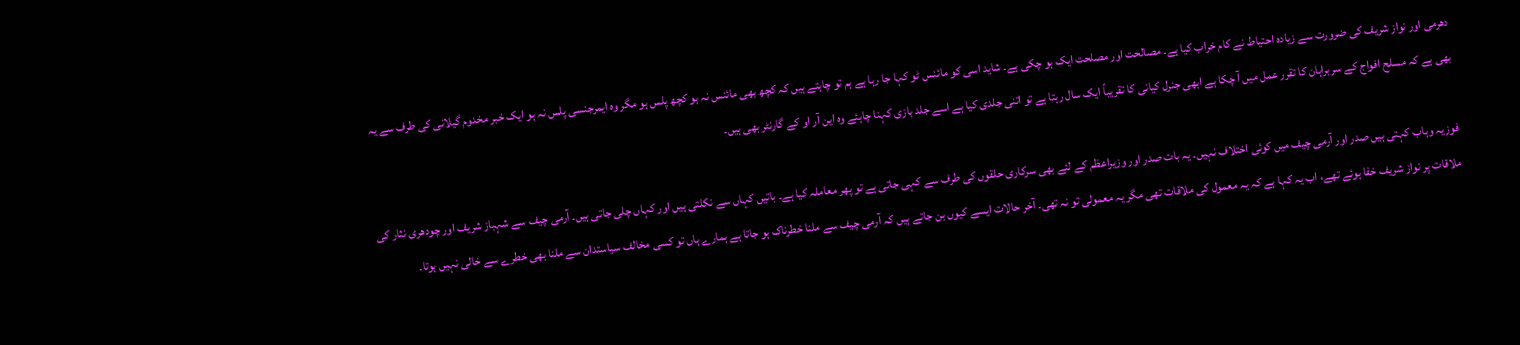دھرمی اور نواز شریف کی ضرورت سے زیادہ احتیاط نے کام خراب کیا ہے۔ مصالحت اور مصلحت ایک ہو چکی ہے۔ شاید اسی کو مائنس ٹو کہا جا رہا ہے ہم تو چاہتے ہیں کہ کچھ بھی مائنس نہ ہو کچھ پلس ہو مگر وہ ایمرجنسی پلس نہ ہو ایک خبر مخدوم گیلانی کی طرف سے یہ بھی ہے کہ مسلح افواج کے سربراہان کا تقرر عمل میں آ چکا ہے ابھی جنرل کیانی کا تقریباً ایک سال رہتا ہے تو اتنی جلدی کیا ہے اسے جلد بازی کہنا چاہئے وہ این آر او کے گارنٹر بھی ہیں۔

فوزیہ وہاب کہتی ہیں صدر اور آرمی چیف میں کوئی اختلاف نہیں۔ یہ بات صدر اور وزیراعظم کے لئے بھی سرکاری حلقوں کی طرف سے کہی جاتی ہے تو پھر معاملہ کیا ہے۔ باتیں کہاں سے نکلتی ہیں اور کہاں چلی جاتی ہیں۔ آرمی چیف سے شہباز شریف اور چودھری نثار کی ملاقات پر نواز شریف خفا ہوئے تھے، اب یہ کہا ہے کہ یہ معمول کی ملاقات تھی مگر یہ معمولی تو نہ تھی۔ آخر حالات ایسے کیوں بن جاتے ہیں کہ آرمی چیف سے ملنا خطرناک ہو جاتا ہے ہمارے ہاں تو کسی مخالف سیاستدان سے ملنا بھی خطرے سے خالی نہیں ہوتا۔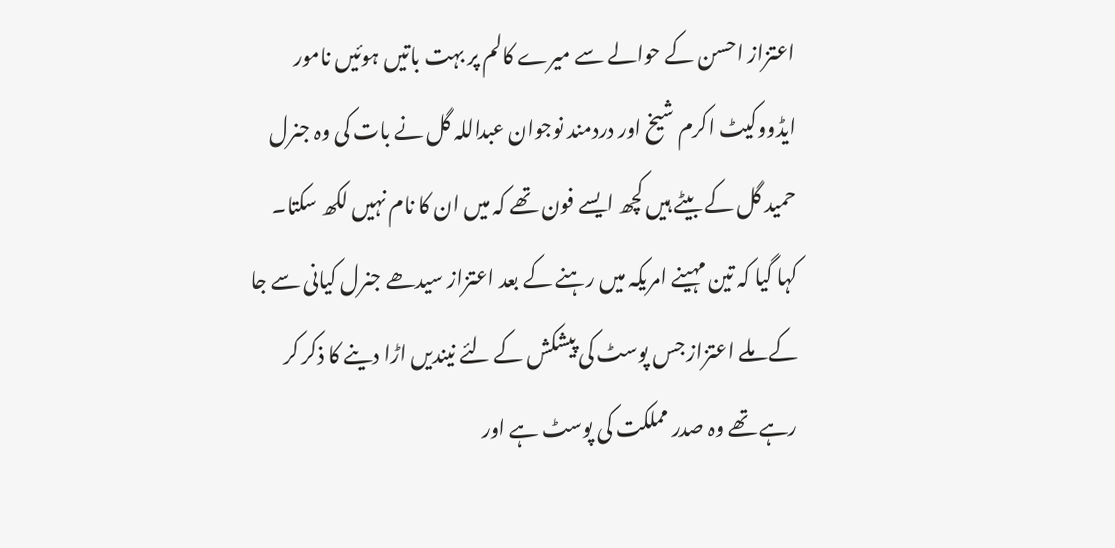اعتزاز احسن کے حوالے سے میرے کالم پر بہت باتیں ہوئیں نامور ایڈووکیٹ اکرم شیخ اور دردمند نوجوان عبداللہ گل نے بات کی وہ جنرل حمید گل کے بیٹے ہیں کچھ ایسے فون تھے کہ میں ان کا نام نہیں لکھ سکتا۔ کہا گیا کہ تین مہینے امریکہ میں رہنے کے بعد اعتزاز سیدھے جنرل کیانی سے جا کے ملے اعتزاز جس پوسٹ کی پیشکش کے لئے نیندیں اڑا دینے کا ذکر کر رہے تھے وہ صدر مملکت کی پوسٹ ہے اور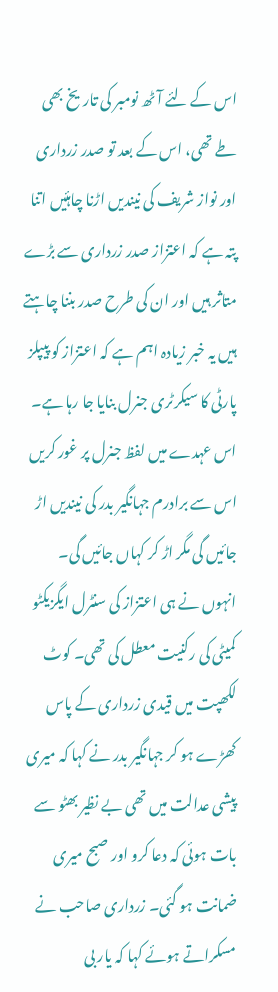اس کے لئے آٹھ نومبر کی تاریخ بھی طے تھی، اس کے بعد تو صدر زرداری اور نواز شریف کی نیندیں اڑنا چاہئیں اتنا پتہ ہے کہ اعتزاز صدر زرداری سے بڑے متاثر ہیں اور ان کی طرح صدر بننا چاہتے ہیں یہ خبر زیادہ اہم ہے کہ اعتزاز کو پیپلز پارٹی کا سیکرٹری جنرل بنایا جا رہا ہے۔ اس عہدے میں لفظ جنرل پر غور کریں اس سے برادرم جہانگیر بدر کی نیندیں اڑ جائیں گی مگر اڑ کر کہاں جائیں گی۔ انہوں نے ہی اعتزاز کی سنٹرل ایگزیکٹو کمیٹی کی رکنیت معطل کی تھی۔ کوٹ لکھپت میں قیدی زرداری کے پاس کھڑے ہو کر جہانگیر بدر نے کہا کہ میری پیشی عدالت میں تھی بے نظیر بھٹو سے بات ہوئی کہ دعا کرو اور صبح میری ضمانت ہو گئی۔ زرداری صاحب نے مسکراتے ہوئے کہا کہ یار بی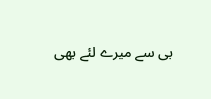بی سے میرے لئے بھی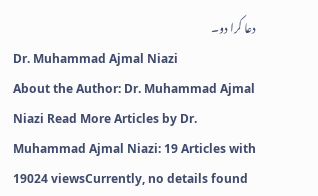دعا کرا دو۔
Dr. Muhammad Ajmal Niazi
About the Author: Dr. Muhammad Ajmal Niazi Read More Articles by Dr. Muhammad Ajmal Niazi: 19 Articles with 19024 viewsCurrently, no details found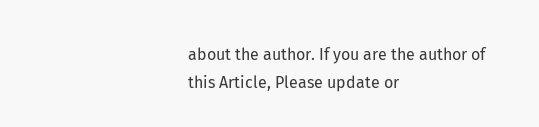about the author. If you are the author of this Article, Please update or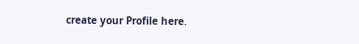create your Profile here.